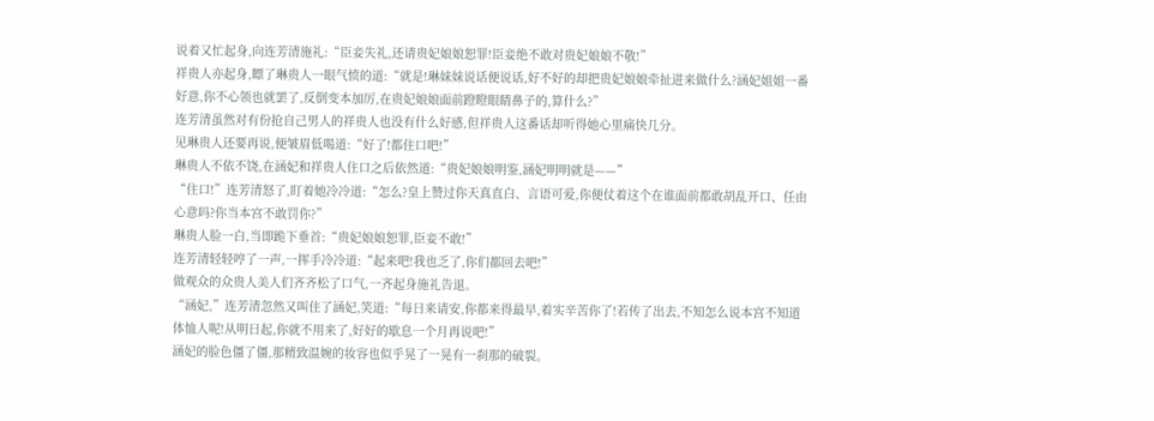说着又忙起身,向连芳清施礼:“臣妾失礼,还请贵妃娘娘恕罪!臣妾绝不敢对贵妃娘娘不敬!”
祥贵人亦起身,瞟了琳贵人一眼气愤的道:“就是!琳妹妹说话便说话,好不好的却把贵妃娘娘牵扯进来做什么?涵妃姐姐一番好意,你不心领也就罢了,反倒变本加厉,在贵妃娘娘面前蹬瞪眼睛鼻子的,算什么?”
连芳清虽然对有份抢自己男人的祥贵人也没有什么好感,但祥贵人这番话却听得她心里痛快几分。
见琳贵人还要再说,便皱眉低喝道:“好了!都住口吧!”
琳贵人不依不饶,在涵妃和祥贵人住口之后依然道:“贵妃娘娘明鉴,涵妃明明就是——”
“住口!”连芳清怒了,盯着她冷冷道:“怎么?皇上赞过你天真直白、言语可爱,你便仗着这个在谁面前都敢胡乱开口、任由心意吗?你当本宫不敢罚你?”
琳贵人脸一白,当即跪下垂首:“贵妃娘娘恕罪,臣妾不敢!”
连芳清轻轻哼了一声,一挥手冷冷道:“起来吧!我也乏了,你们都回去吧!”
做观众的众贵人美人们齐齐松了口气,一齐起身施礼告退。
“涵妃,”连芳清忽然又叫住了涵妃,笑道:“每日来请安,你都来得最早,着实辛苦你了!若传了出去,不知怎么说本宫不知道体恤人呢!从明日起,你就不用来了,好好的歇息一个月再说吧!”
涵妃的脸色僵了僵,那精致温婉的妆容也似乎晃了一晃有一刹那的破裂。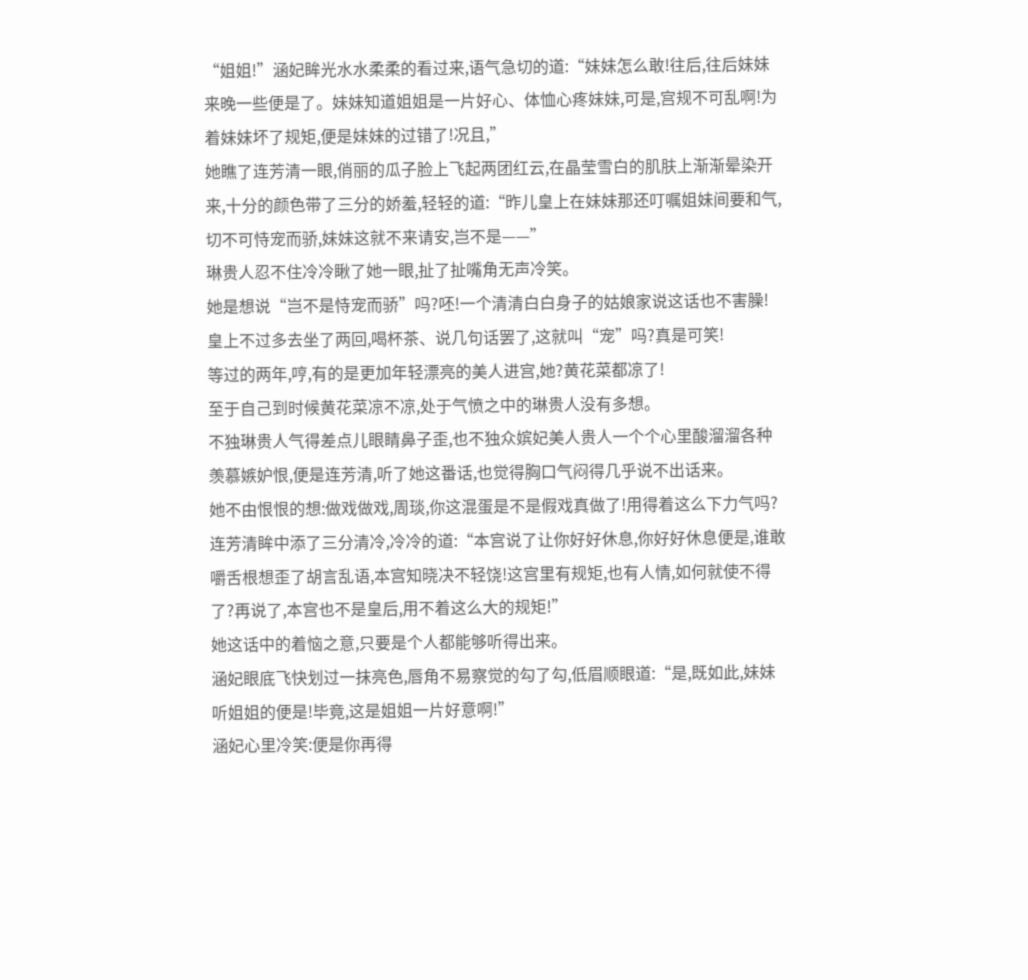“姐姐!”涵妃眸光水水柔柔的看过来,语气急切的道:“妹妹怎么敢!往后,往后妹妹来晚一些便是了。妹妹知道姐姐是一片好心、体恤心疼妹妹,可是,宫规不可乱啊!为着妹妹坏了规矩,便是妹妹的过错了!况且,”
她瞧了连芳清一眼,俏丽的瓜子脸上飞起两团红云,在晶莹雪白的肌肤上渐渐晕染开来,十分的颜色带了三分的娇羞,轻轻的道:“昨儿皇上在妹妹那还叮嘱姐妹间要和气,切不可恃宠而骄,妹妹这就不来请安,岂不是——”
琳贵人忍不住冷冷瞅了她一眼,扯了扯嘴角无声冷笑。
她是想说“岂不是恃宠而骄”吗?呸!一个清清白白身子的姑娘家说这话也不害臊!
皇上不过多去坐了两回,喝杯茶、说几句话罢了,这就叫“宠”吗?真是可笑!
等过的两年,哼,有的是更加年轻漂亮的美人进宫,她?黄花菜都凉了!
至于自己到时候黄花菜凉不凉,处于气愤之中的琳贵人没有多想。
不独琳贵人气得差点儿眼睛鼻子歪,也不独众嫔妃美人贵人一个个心里酸溜溜各种羡慕嫉妒恨,便是连芳清,听了她这番话,也觉得胸口气闷得几乎说不出话来。
她不由恨恨的想:做戏做戏,周琰,你这混蛋是不是假戏真做了!用得着这么下力气吗?
连芳清眸中添了三分清冷,冷冷的道:“本宫说了让你好好休息,你好好休息便是,谁敢嚼舌根想歪了胡言乱语,本宫知晓决不轻饶!这宫里有规矩,也有人情,如何就使不得了?再说了,本宫也不是皇后,用不着这么大的规矩!”
她这话中的着恼之意,只要是个人都能够听得出来。
涵妃眼底飞快划过一抹亮色,唇角不易察觉的勾了勾,低眉顺眼道:“是,既如此,妹妹听姐姐的便是!毕竟,这是姐姐一片好意啊!”
涵妃心里冷笑:便是你再得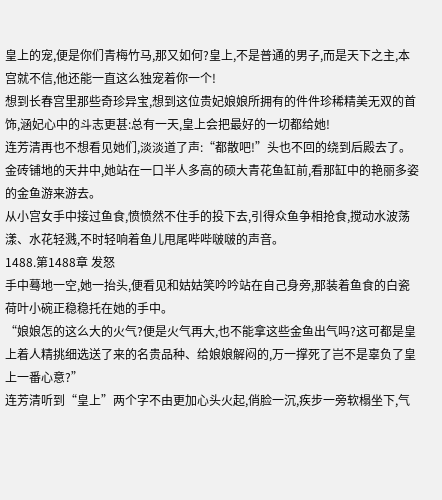皇上的宠,便是你们青梅竹马,那又如何?皇上,不是普通的男子,而是天下之主,本宫就不信,他还能一直这么独宠着你一个!
想到长春宫里那些奇珍异宝,想到这位贵妃娘娘所拥有的件件珍稀精美无双的首饰,涵妃心中的斗志更甚:总有一天,皇上会把最好的一切都给她!
连芳清再也不想看见她们,淡淡道了声:“都散吧!”头也不回的绕到后殿去了。
金砖铺地的天井中,她站在一口半人多高的硕大青花鱼缸前,看那缸中的艳丽多姿的金鱼游来游去。
从小宫女手中接过鱼食,愤愤然不住手的投下去,引得众鱼争相抢食,搅动水波荡漾、水花轻溅,不时轻响着鱼儿甩尾哔哔啵啵的声音。
1488.第1488章 发怒
手中蓦地一空,她一抬头,便看见和姑姑笑吟吟站在自己身旁,那装着鱼食的白瓷荷叶小碗正稳稳托在她的手中。
“娘娘怎的这么大的火气?便是火气再大,也不能拿这些金鱼出气吗?这可都是皇上着人精挑细选送了来的名贵品种、给娘娘解闷的,万一撑死了岂不是辜负了皇上一番心意?”
连芳清听到“皇上”两个字不由更加心头火起,俏脸一沉,疾步一旁软榻坐下,气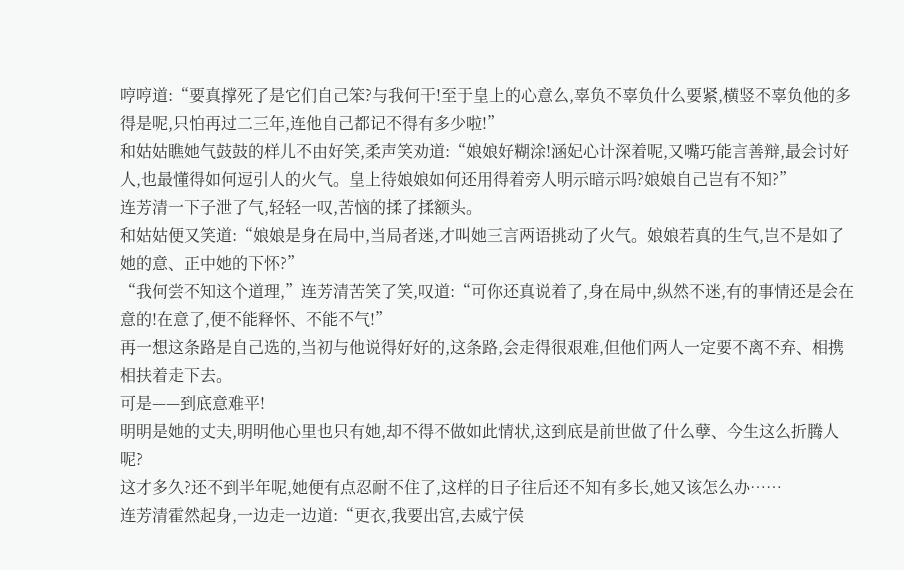哼哼道:“要真撑死了是它们自己笨?与我何干!至于皇上的心意么,辜负不辜负什么要紧,横竖不辜负他的多得是呢,只怕再过二三年,连他自己都记不得有多少啦!”
和姑姑瞧她气鼓鼓的样儿不由好笑,柔声笑劝道:“娘娘好糊涂!涵妃心计深着呢,又嘴巧能言善辩,最会讨好人,也最懂得如何逗引人的火气。皇上待娘娘如何还用得着旁人明示暗示吗?娘娘自己岂有不知?”
连芳清一下子泄了气,轻轻一叹,苦恼的揉了揉额头。
和姑姑便又笑道:“娘娘是身在局中,当局者迷,才叫她三言两语挑动了火气。娘娘若真的生气,岂不是如了她的意、正中她的下怀?”
“我何尝不知这个道理,”连芳清苦笑了笑,叹道:“可你还真说着了,身在局中,纵然不迷,有的事情还是会在意的!在意了,便不能释怀、不能不气!”
再一想这条路是自己选的,当初与他说得好好的,这条路,会走得很艰难,但他们两人一定要不离不弃、相携相扶着走下去。
可是——到底意难平!
明明是她的丈夫,明明他心里也只有她,却不得不做如此情状,这到底是前世做了什么孽、今生这么折腾人呢?
这才多久?还不到半年呢,她便有点忍耐不住了,这样的日子往后还不知有多长,她又该怎么办……
连芳清霍然起身,一边走一边道:“更衣,我要出宫,去威宁侯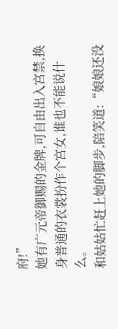府!”
她有广元帝御赐的金牌,可自由出入宫禁,换身普通的衣裳扮作个宫女,谁也不能说什么。
和姑姑忙赶上她的脚步,陪笑道:“娘娘还没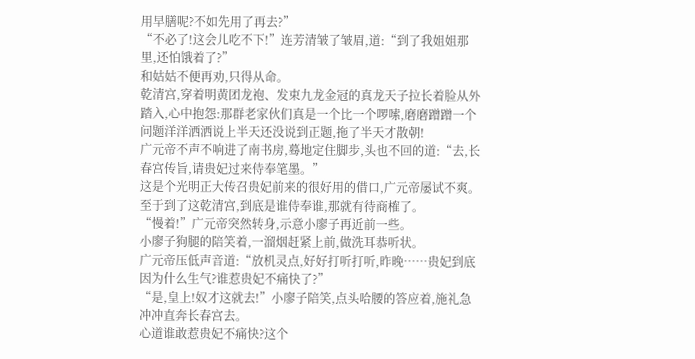用早膳呢?不如先用了再去?”
“不必了!这会儿吃不下!”连芳清皱了皱眉,道:“到了我姐姐那里,还怕饿着了?”
和姑姑不便再劝,只得从命。
乾清宫,穿着明黄团龙袍、发束九龙金冠的真龙天子拉长着脸从外踏入,心中抱怨:那群老家伙们真是一个比一个啰嗦,磨磨蹭蹭一个问题洋洋洒洒说上半天还没说到正题,拖了半天才散朝!
广元帝不声不响进了南书房,蓦地定住脚步,头也不回的道:“去,长春宫传旨,请贵妃过来侍奉笔墨。”
这是个光明正大传召贵妃前来的很好用的借口,广元帝屡试不爽。至于到了这乾清宫,到底是谁侍奉谁,那就有待商榷了。
“慢着!”广元帝突然转身,示意小廖子再近前一些。
小廖子狗腿的陪笑着,一溜烟赶紧上前,做洗耳恭听状。
广元帝压低声音道:“放机灵点,好好打听打听,昨晚……贵妃到底因为什么生气?谁惹贵妃不痛快了?”
“是,皇上!奴才这就去!”小廖子陪笑,点头哈腰的答应着,施礼急冲冲直奔长春宫去。
心道谁敢惹贵妃不痛快?这个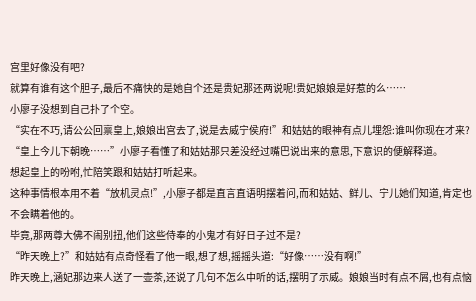宫里好像没有吧?
就算有谁有这个胆子,最后不痛快的是她自个还是贵妃那还两说呢!贵妃娘娘是好惹的么……
小廖子没想到自己扑了个空。
“实在不巧,请公公回禀皇上,娘娘出宫去了,说是去威宁侯府!”和姑姑的眼神有点儿埋怨:谁叫你现在才来?
“皇上今儿下朝晚……”小廖子看懂了和姑姑那只差没经过嘴巴说出来的意思,下意识的便解释道。
想起皇上的吩咐,忙陪笑跟和姑姑打听起来。
这种事情根本用不着“放机灵点!”,小廖子都是直言直语明摆着问,而和姑姑、鲜儿、宁儿她们知道,肯定也不会瞒着他的。
毕竟,那两尊大佛不闹别扭,他们这些侍奉的小鬼才有好日子过不是?
“昨天晚上?”和姑姑有点奇怪看了他一眼,想了想,摇摇头道:“好像……没有啊!”
昨天晚上,涵妃那边来人送了一壶茶,还说了几句不怎么中听的话,摆明了示威。娘娘当时有点不屑,也有点恼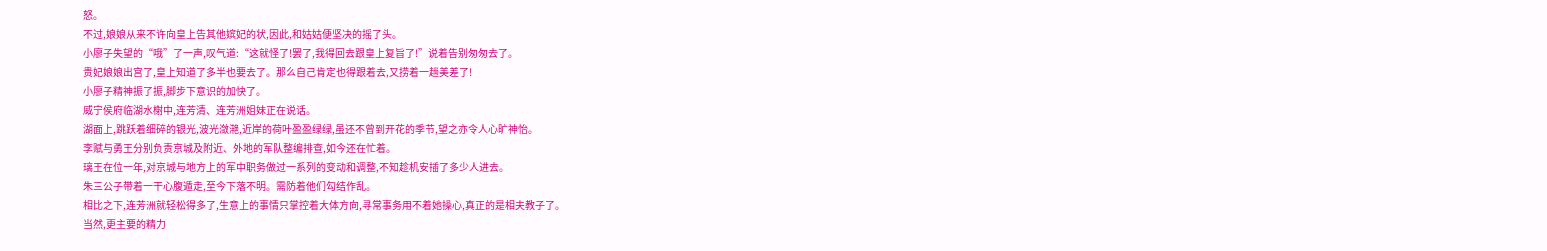怒。
不过,娘娘从来不许向皇上告其他嫔妃的状,因此,和姑姑便坚决的摇了头。
小廖子失望的“哦”了一声,叹气道:“这就怪了!罢了,我得回去跟皇上复旨了!”说着告别匆匆去了。
贵妃娘娘出宫了,皇上知道了多半也要去了。那么自己肯定也得跟着去,又捞着一趟美差了!
小廖子精神振了振,脚步下意识的加快了。
威宁侯府临湖水榭中,连芳清、连芳洲姐妹正在说话。
湖面上,跳跃着细碎的银光,波光潋滟,近岸的荷叶盈盈绿绿,虽还不曾到开花的季节,望之亦令人心旷神怡。
李赋与勇王分别负责京城及附近、外地的军队整编排查,如今还在忙着。
璃王在位一年,对京城与地方上的军中职务做过一系列的变动和调整,不知趁机安插了多少人进去。
朱三公子带着一干心腹遁走,至今下落不明。需防着他们勾结作乱。
相比之下,连芳洲就轻松得多了,生意上的事情只掌控着大体方向,寻常事务用不着她操心,真正的是相夫教子了。
当然,更主要的精力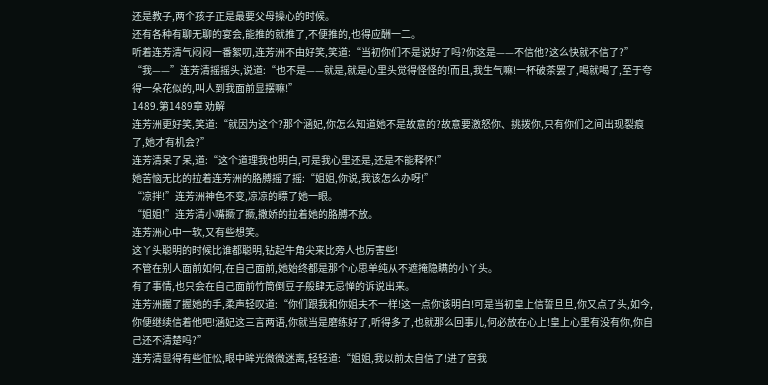还是教子,两个孩子正是最要父母操心的时候。
还有各种有聊无聊的宴会,能推的就推了,不便推的,也得应酬一二。
听着连芳清气闷闷一番絮叨,连芳洲不由好笑,笑道:“当初你们不是说好了吗?你这是——不信他?这么快就不信了?”
“我——”连芳清摇摇头,说道:“也不是——就是,就是心里头觉得怪怪的!而且,我生气嘛!一杯破茶罢了,喝就喝了,至于夸得一朵花似的,叫人到我面前显摆嘛!”
1489.第1489章 劝解
连芳洲更好笑,笑道:“就因为这个?那个涵妃,你怎么知道她不是故意的?故意要激怒你、挑拨你,只有你们之间出现裂痕了,她才有机会?”
连芳清呆了呆,道:“这个道理我也明白,可是我心里还是,还是不能释怀!”
她苦恼无比的拉着连芳洲的胳膊摇了摇:“姐姐,你说,我该怎么办呀!”
“凉拌!”连芳洲神色不变,凉凉的瞟了她一眼。
“姐姐!”连芳清小嘴撅了撅,撒娇的拉着她的胳膊不放。
连芳洲心中一软,又有些想笑。
这丫头聪明的时候比谁都聪明,钻起牛角尖来比旁人也厉害些!
不管在别人面前如何,在自己面前,她始终都是那个心思单纯从不遮掩隐瞒的小丫头。
有了事情,也只会在自己面前竹筒倒豆子般肆无忌惮的诉说出来。
连芳洲握了握她的手,柔声轻叹道:“你们跟我和你姐夫不一样!这一点你该明白!可是当初皇上信誓旦旦,你又点了头,如今,你便继续信着他吧!涵妃这三言两语,你就当是磨练好了,听得多了,也就那么回事儿,何必放在心上!皇上心里有没有你,你自己还不清楚吗?”
连芳清显得有些怔忪,眼中眸光微微迷离,轻轻道:“姐姐,我以前太自信了!进了宫我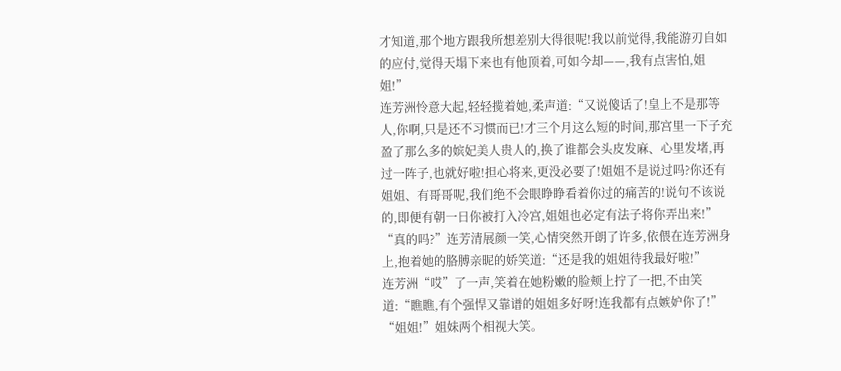才知道,那个地方跟我所想差别大得很呢!我以前觉得,我能游刃自如的应付,觉得天塌下来也有他顶着,可如今却——,我有点害怕,姐姐!”
连芳洲怜意大起,轻轻揽着她,柔声道:“又说傻话了!皇上不是那等人,你啊,只是还不习惯而已!才三个月这么短的时间,那宫里一下子充盈了那么多的嫔妃美人贵人的,换了谁都会头皮发麻、心里发堵,再过一阵子,也就好啦!担心将来,更没必要了!姐姐不是说过吗?你还有姐姐、有哥哥呢,我们绝不会眼睁睁看着你过的痛苦的!说句不该说的,即便有朝一日你被打入冷宫,姐姐也必定有法子将你弄出来!”
“真的吗?”连芳清展颜一笑,心情突然开朗了许多,依偎在连芳洲身上,抱着她的胳膊亲昵的娇笑道:“还是我的姐姐待我最好啦!”
连芳洲“哎”了一声,笑着在她粉嫩的脸颊上拧了一把,不由笑道:“瞧瞧,有个强悍又靠谱的姐姐多好呀!连我都有点嫉妒你了!”
“姐姐!”姐妹两个相视大笑。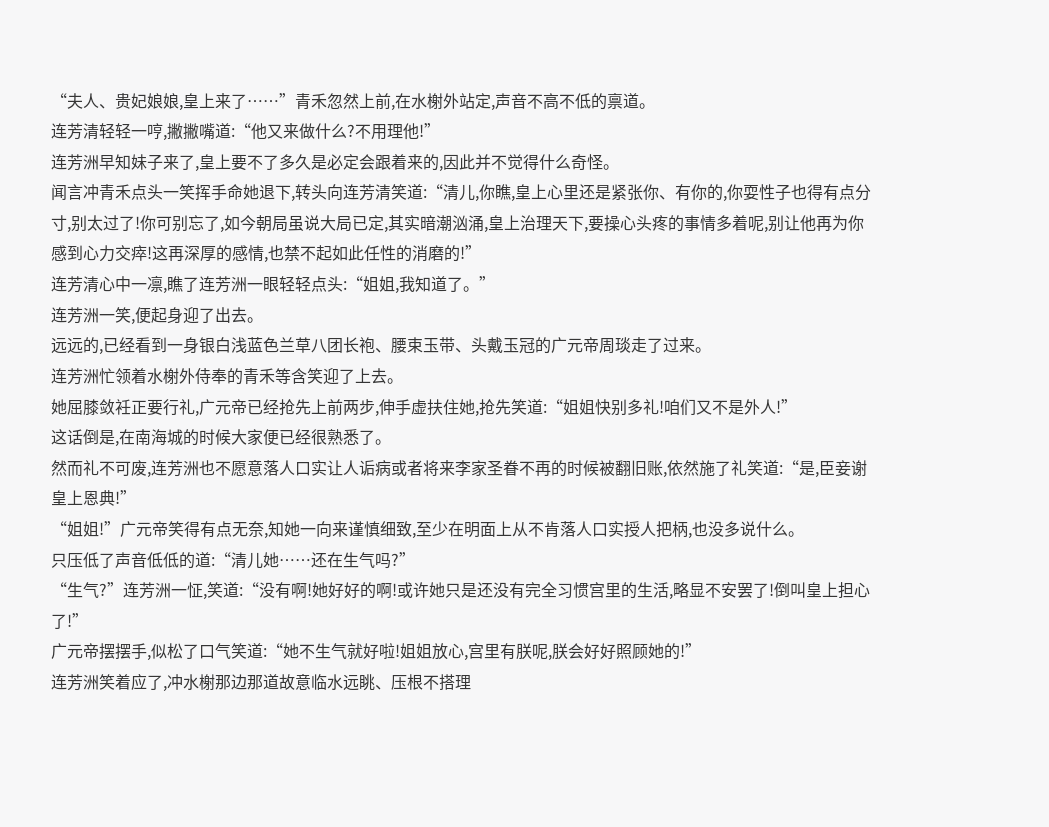“夫人、贵妃娘娘,皇上来了……”青禾忽然上前,在水榭外站定,声音不高不低的禀道。
连芳清轻轻一哼,撇撇嘴道:“他又来做什么?不用理他!”
连芳洲早知妹子来了,皇上要不了多久是必定会跟着来的,因此并不觉得什么奇怪。
闻言冲青禾点头一笑挥手命她退下,转头向连芳清笑道:“清儿,你瞧,皇上心里还是紧张你、有你的,你耍性子也得有点分寸,别太过了!你可别忘了,如今朝局虽说大局已定,其实暗潮汹涌,皇上治理天下,要操心头疼的事情多着呢,别让他再为你感到心力交瘁!这再深厚的感情,也禁不起如此任性的消磨的!”
连芳清心中一凛,瞧了连芳洲一眼轻轻点头:“姐姐,我知道了。”
连芳洲一笑,便起身迎了出去。
远远的,已经看到一身银白浅蓝色兰草八团长袍、腰束玉带、头戴玉冠的广元帝周琰走了过来。
连芳洲忙领着水榭外侍奉的青禾等含笑迎了上去。
她屈膝敛衽正要行礼,广元帝已经抢先上前两步,伸手虚扶住她,抢先笑道:“姐姐快别多礼!咱们又不是外人!”
这话倒是,在南海城的时候大家便已经很熟悉了。
然而礼不可废,连芳洲也不愿意落人口实让人诟病或者将来李家圣眷不再的时候被翻旧账,依然施了礼笑道:“是,臣妾谢皇上恩典!”
“姐姐!”广元帝笑得有点无奈,知她一向来谨慎细致,至少在明面上从不肯落人口实授人把柄,也没多说什么。
只压低了声音低低的道:“清儿她……还在生气吗?”
“生气?”连芳洲一怔,笑道:“没有啊!她好好的啊!或许她只是还没有完全习惯宫里的生活,略显不安罢了!倒叫皇上担心了!”
广元帝摆摆手,似松了口气笑道:“她不生气就好啦!姐姐放心,宫里有朕呢,朕会好好照顾她的!”
连芳洲笑着应了,冲水榭那边那道故意临水远眺、压根不搭理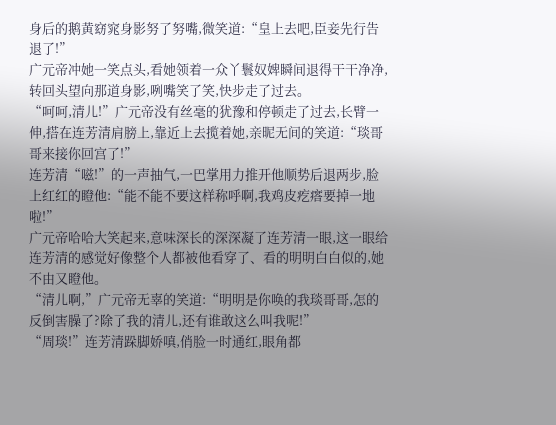身后的鹅黄窈窕身影努了努嘴,微笑道:“皇上去吧,臣妾先行告退了!”
广元帝冲她一笑点头,看她领着一众丫鬟奴婢瞬间退得干干净净,转回头望向那道身影,咧嘴笑了笑,快步走了过去。
“呵呵,清儿!”广元帝没有丝毫的犹豫和停顿走了过去,长臂一伸,搭在连芳清肩膀上,靠近上去揽着她,亲昵无间的笑道:“琰哥哥来接你回宫了!”
连芳清“嗞!”的一声抽气,一巴掌用力推开他顺势后退两步,脸上红红的瞪他:“能不能不要这样称呼啊,我鸡皮疙瘩要掉一地啦!”
广元帝哈哈大笑起来,意味深长的深深凝了连芳清一眼,这一眼给连芳清的感觉好像整个人都被他看穿了、看的明明白白似的,她不由又瞪他。
“清儿啊,”广元帝无辜的笑道:“明明是你唤的我琰哥哥,怎的反倒害臊了?除了我的清儿,还有谁敢这么叫我呢!”
“周琰!”连芳清跺脚娇嗔,俏脸一时通红,眼角都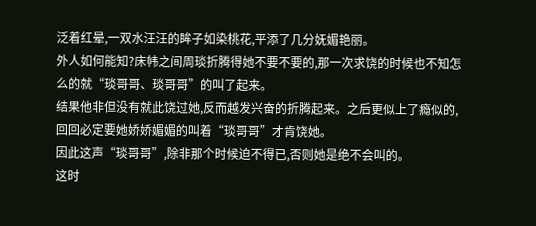泛着红晕,一双水汪汪的眸子如染桃花,平添了几分妩媚艳丽。
外人如何能知?床帏之间周琰折腾得她不要不要的,那一次求饶的时候也不知怎么的就“琰哥哥、琰哥哥”的叫了起来。
结果他非但没有就此饶过她,反而越发兴奋的折腾起来。之后更似上了瘾似的,回回必定要她娇娇媚媚的叫着“琰哥哥”才肯饶她。
因此这声“琰哥哥”,除非那个时候迫不得已,否则她是绝不会叫的。
这时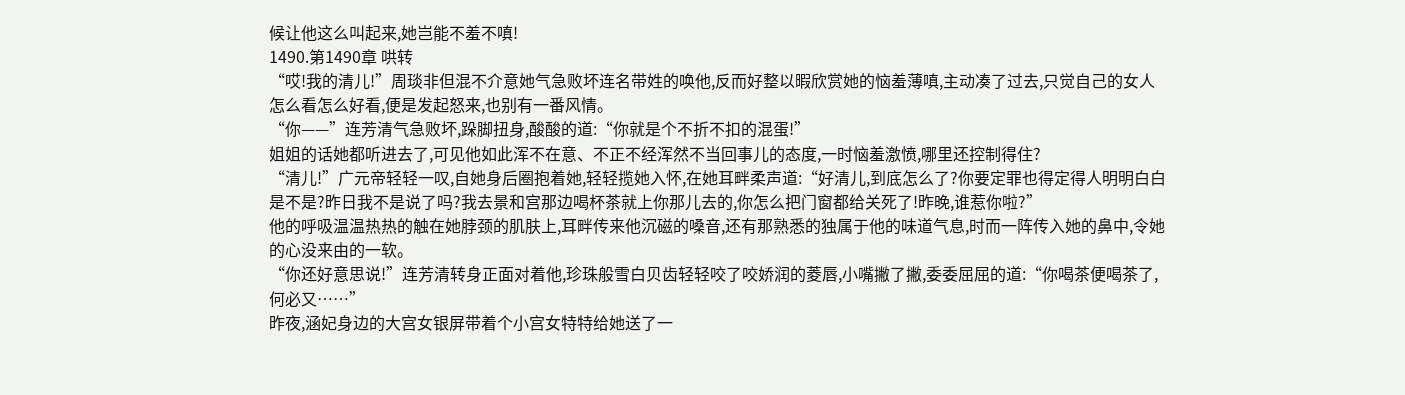候让他这么叫起来,她岂能不羞不嗔!
1490.第1490章 哄转
“哎!我的清儿!”周琰非但混不介意她气急败坏连名带姓的唤他,反而好整以暇欣赏她的恼羞薄嗔,主动凑了过去,只觉自己的女人怎么看怎么好看,便是发起怒来,也别有一番风情。
“你——”连芳清气急败坏,跺脚扭身,酸酸的道:“你就是个不折不扣的混蛋!”
姐姐的话她都听进去了,可见他如此浑不在意、不正不经浑然不当回事儿的态度,一时恼羞激愤,哪里还控制得住?
“清儿!”广元帝轻轻一叹,自她身后圈抱着她,轻轻揽她入怀,在她耳畔柔声道:“好清儿,到底怎么了?你要定罪也得定得人明明白白是不是?昨日我不是说了吗?我去景和宫那边喝杯茶就上你那儿去的,你怎么把门窗都给关死了!昨晚,谁惹你啦?”
他的呼吸温温热热的触在她脖颈的肌肤上,耳畔传来他沉磁的嗓音,还有那熟悉的独属于他的味道气息,时而一阵传入她的鼻中,令她的心没来由的一软。
“你还好意思说!”连芳清转身正面对着他,珍珠般雪白贝齿轻轻咬了咬娇润的菱唇,小嘴撇了撇,委委屈屈的道:“你喝茶便喝茶了,何必又……”
昨夜,涵妃身边的大宫女银屏带着个小宫女特特给她送了一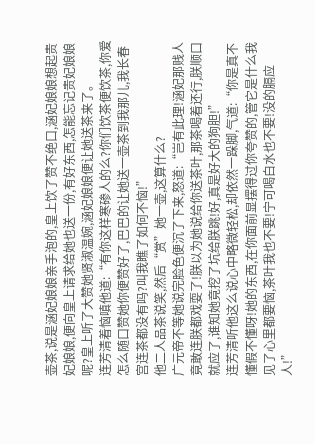壶茶,说是涵妃娘娘亲手泡的,皇上饮了赞不绝口,涵妃娘娘想起贵妃娘娘,便向皇上请求给她也送一份,有好东西,怎能忘记贵妃娘娘呢?皇上听了大赞她贤淑温婉,涵妃娘娘便让她送茶来了。
连芳清着恼嗔他道:“有你这样寒碜人的么?你们饮茶便饮茶,你爱怎么随口赞她你便赞好了,巴巴的让她送一壶茶到我那儿,我长春宫连茶都没有吗?叫我瞧了如何不恼!”
他二人品茶说笑,然后“赏”她一壶,这算什么?
广元帝不等她说完脸色便沉了下来,怒道:“岂有此理!涵妃那贱人竟敢连朕都戏耍了!朕以为她说给你送茶叶,那茶喝着还行,朕顺口就应了,谁知她竟挖了坑给朕跳!好,真是好大的狗胆!”
连芳清听他这么说心中略微轻松,却依然一跺脚,气道:“你是真不懂假不懂呀!她的东西,在你面前显摆得过你夸赞的,管它是什么我见了心里都要恼,茶叶我也不要!宁可喝白水也不要!没的膈应人!”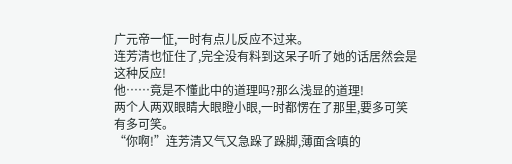广元帝一怔,一时有点儿反应不过来。
连芳清也怔住了,完全没有料到这呆子听了她的话居然会是这种反应!
他……竟是不懂此中的道理吗?那么浅显的道理!
两个人两双眼睛大眼瞪小眼,一时都愣在了那里,要多可笑有多可笑。
“你啊!”连芳清又气又急跺了跺脚,薄面含嗔的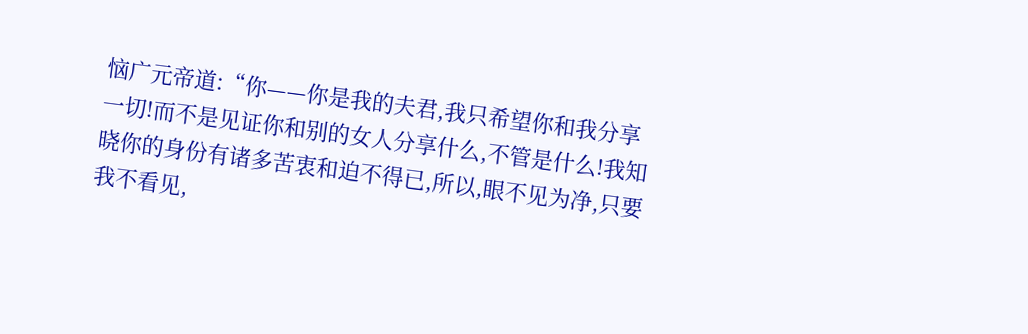恼广元帝道:“你——你是我的夫君,我只希望你和我分享一切!而不是见证你和别的女人分享什么,不管是什么!我知晓你的身份有诸多苦衷和迫不得已,所以,眼不见为净,只要我不看见,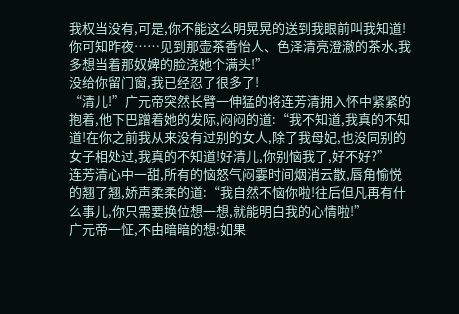我权当没有,可是,你不能这么明晃晃的送到我眼前叫我知道!你可知昨夜……见到那壶茶香怡人、色泽清亮澄澈的茶水,我多想当着那奴婢的脸浇她个满头!”
没给你留门窗,我已经忍了很多了!
“清儿!”广元帝突然长臂一伸猛的将连芳清拥入怀中紧紧的抱着,他下巴蹭着她的发际,闷闷的道:“我不知道,我真的不知道!在你之前我从来没有过别的女人,除了我母妃,也没同别的女子相处过,我真的不知道!好清儿,你别恼我了,好不好?”
连芳清心中一甜,所有的恼怒气闷霎时间烟消云散,唇角愉悦的翘了翘,娇声柔柔的道:“我自然不恼你啦!往后但凡再有什么事儿,你只需要换位想一想,就能明白我的心情啦!”
广元帝一怔,不由暗暗的想:如果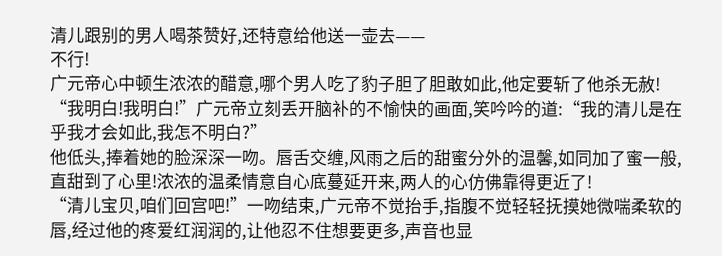清儿跟别的男人喝茶赞好,还特意给他送一壶去——
不行!
广元帝心中顿生浓浓的醋意,哪个男人吃了豹子胆了胆敢如此,他定要斩了他杀无赦!
“我明白!我明白!”广元帝立刻丢开脑补的不愉快的画面,笑吟吟的道:“我的清儿是在乎我才会如此,我怎不明白?”
他低头,捧着她的脸深深一吻。唇舌交缠,风雨之后的甜蜜分外的温馨,如同加了蜜一般,直甜到了心里!浓浓的温柔情意自心底蔓延开来,两人的心仿佛靠得更近了!
“清儿宝贝,咱们回宫吧!”一吻结束,广元帝不觉抬手,指腹不觉轻轻抚摸她微喘柔软的唇,经过他的疼爱红润润的,让他忍不住想要更多,声音也显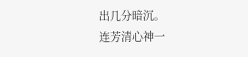出几分暗沉。
连芳清心神一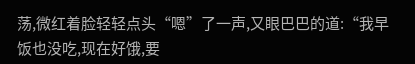荡,微红着脸轻轻点头“嗯”了一声,又眼巴巴的道:“我早饭也没吃,现在好饿,要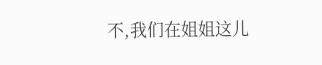不,我们在姐姐这儿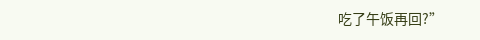吃了午饭再回?”